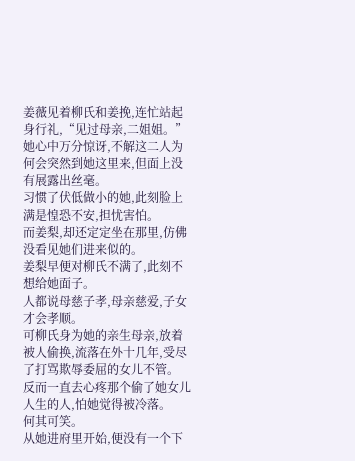姜薇见着柳氏和姜挽,连忙站起身行礼,“见过母亲,二姐姐。”
她心中万分惊讶,不解这二人为何会突然到她这里来,但面上没有展露出丝毫。
习惯了伏低做小的她,此刻脸上满是惶恐不安,担忧害怕。
而姜梨,却还定定坐在那里,仿佛没看见她们进来似的。
姜梨早便对柳氏不满了,此刻不想给她面子。
人都说母慈子孝,母亲慈爱,子女才会孝顺。
可柳氏身为她的亲生母亲,放着被人偷换,流落在外十几年,受尽了打骂欺辱委屈的女儿不管。
反而一直去心疼那个偷了她女儿人生的人,怕她觉得被冷落。
何其可笑。
从她进府里开始,便没有一个下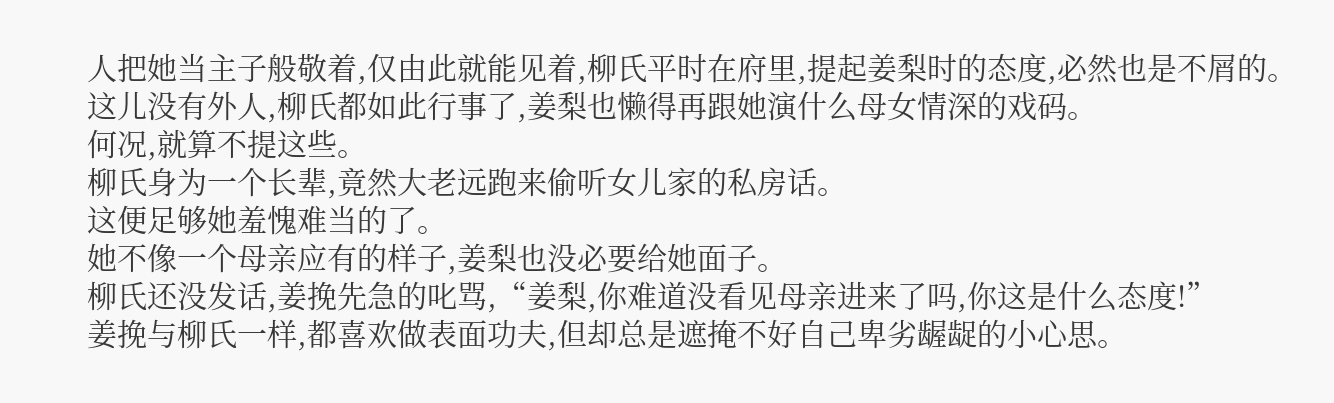人把她当主子般敬着,仅由此就能见着,柳氏平时在府里,提起姜梨时的态度,必然也是不屑的。
这儿没有外人,柳氏都如此行事了,姜梨也懒得再跟她演什么母女情深的戏码。
何况,就算不提这些。
柳氏身为一个长辈,竟然大老远跑来偷听女儿家的私房话。
这便足够她羞愧难当的了。
她不像一个母亲应有的样子,姜梨也没必要给她面子。
柳氏还没发话,姜挽先急的叱骂,“姜梨,你难道没看见母亲进来了吗,你这是什么态度!”
姜挽与柳氏一样,都喜欢做表面功夫,但却总是遮掩不好自己卑劣龌龊的小心思。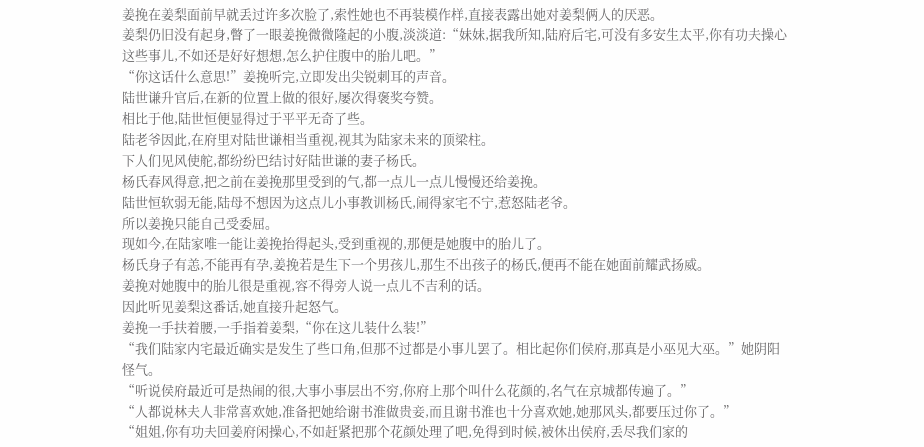姜挽在姜梨面前早就丢过许多次脸了,索性她也不再装模作样,直接表露出她对姜梨俩人的厌恶。
姜梨仍旧没有起身,瞥了一眼姜挽微微隆起的小腹,淡淡道:“妹妹,据我所知,陆府后宅,可没有多安生太平,你有功夫操心这些事儿,不如还是好好想想,怎么护住腹中的胎儿吧。”
“你这话什么意思!”姜挽听完,立即发出尖锐刺耳的声音。
陆世谦升官后,在新的位置上做的很好,屡次得褒奖夸赞。
相比于他,陆世恒便显得过于平平无奇了些。
陆老爷因此,在府里对陆世谦相当重视,视其为陆家未来的顶梁柱。
下人们见风使舵,都纷纷巴结讨好陆世谦的妻子杨氏。
杨氏春风得意,把之前在姜挽那里受到的气,都一点儿一点儿慢慢还给姜挽。
陆世恒软弱无能,陆母不想因为这点儿小事教训杨氏,闹得家宅不宁,惹怒陆老爷。
所以姜挽只能自己受委屈。
现如今,在陆家唯一能让姜挽抬得起头,受到重视的,那便是她腹中的胎儿了。
杨氏身子有恙,不能再有孕,姜挽若是生下一个男孩儿,那生不出孩子的杨氏,便再不能在她面前耀武扬威。
姜挽对她腹中的胎儿很是重视,容不得旁人说一点儿不吉利的话。
因此听见姜梨这番话,她直接升起怒气。
姜挽一手扶着腰,一手指着姜梨,“你在这儿装什么装!”
“我们陆家内宅最近确实是发生了些口角,但那不过都是小事儿罢了。相比起你们侯府,那真是小巫见大巫。”她阴阳怪气。
“听说侯府最近可是热闹的很,大事小事层出不穷,你府上那个叫什么花颜的,名气在京城都传遍了。”
“人都说林夫人非常喜欢她,准备把她给谢书淮做贵妾,而且谢书淮也十分喜欢她,她那风头,都要压过你了。”
“姐姐,你有功夫回姜府闲操心,不如赶紧把那个花颜处理了吧,免得到时候,被休出侯府,丢尽我们家的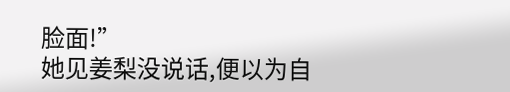脸面!”
她见姜梨没说话,便以为自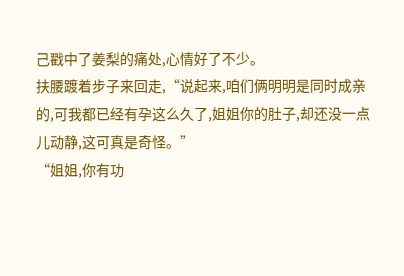己戳中了姜梨的痛处,心情好了不少。
扶腰踱着步子来回走,“说起来,咱们俩明明是同时成亲的,可我都已经有孕这么久了,姐姐你的肚子,却还没一点儿动静,这可真是奇怪。”
“姐姐,你有功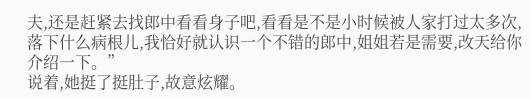夫,还是赶紧去找郎中看看身子吧,看看是不是小时候被人家打过太多次,落下什么病根儿,我恰好就认识一个不错的郎中,姐姐若是需要,改天给你介绍一下。”
说着,她挺了挺肚子,故意炫耀。